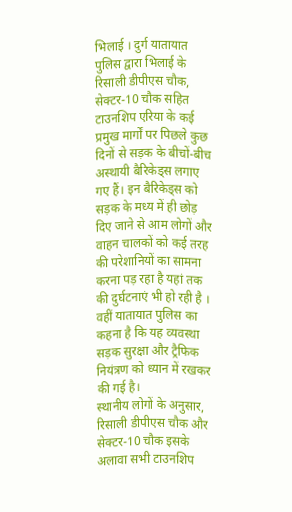भिलाई । दुर्ग यातायात पुलिस द्वारा भिलाई के रिसाली डीपीएस चौक, सेक्टर-10 चौक सहित टाउनशिप एरिया के कई प्रमुख मार्गों पर पिछले कुछ दिनों से सड़क के बीचों-बीच अस्थायी बैरिकेड्स लगाए गए हैं। इन बैरिकेड्स को सड़क के मध्य में ही छोड़ दिए जाने से आम लोगों और वाहन चालकों को कई तरह की परेशानियों का सामना करना पड़ रहा है यहां तक की दुर्घटनाएं भी हो रही है । वहीं यातायात पुलिस का कहना है कि यह व्यवस्था सड़क सुरक्षा और ट्रैफिक नियंत्रण को ध्यान में रखकर की गई है।
स्थानीय लोगों के अनुसार, रिसाली डीपीएस चौक और सेक्टर-10 चौक इसके अलावा सभी टाउनशिप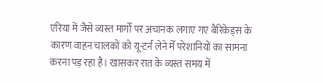एरिया में जैसे व्यस्त मार्गों पर अचानक लगाए गए बैरिकेड्स के कारण वाहन चालकों को यू-टर्न लेने मेँ परेशानियों का सामना करना पड़ रहा है। खासकर रात के व्यस्त समय में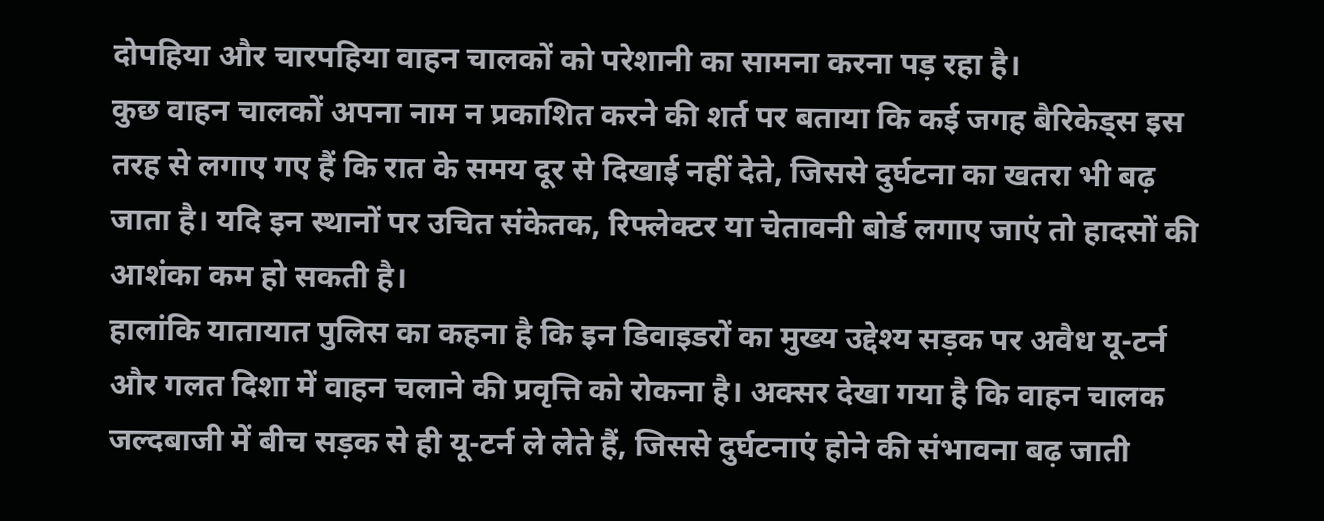दोपहिया और चारपहिया वाहन चालकों को परेशानी का सामना करना पड़ रहा है।
कुछ वाहन चालकों अपना नाम न प्रकाशित करने की शर्त पर बताया कि कई जगह बैरिकेड्स इस तरह से लगाए गए हैं कि रात के समय दूर से दिखाई नहीं देते, जिससे दुर्घटना का खतरा भी बढ़ जाता है। यदि इन स्थानों पर उचित संकेतक, रिफ्लेक्टर या चेतावनी बोर्ड लगाए जाएं तो हादसों की आशंका कम हो सकती है।
हालांकि यातायात पुलिस का कहना है कि इन डिवाइडरों का मुख्य उद्देश्य सड़क पर अवैध यू-टर्न और गलत दिशा में वाहन चलाने की प्रवृत्ति को रोकना है। अक्सर देखा गया है कि वाहन चालक जल्दबाजी में बीच सड़क से ही यू-टर्न ले लेते हैं, जिससे दुर्घटनाएं होने की संभावना बढ़ जाती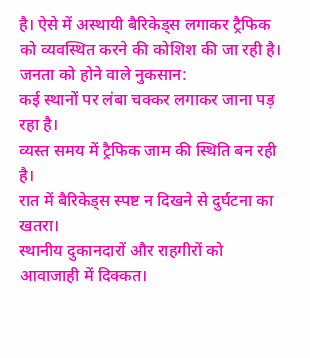है। ऐसे में अस्थायी बैरिकेड्स लगाकर ट्रैफिक को व्यवस्थित करने की कोशिश की जा रही है।
जनता को होने वाले नुकसान:
कई स्थानों पर लंबा चक्कर लगाकर जाना पड़ रहा है।
व्यस्त समय में ट्रैफिक जाम की स्थिति बन रही है।
रात में बैरिकेड्स स्पष्ट न दिखने से दुर्घटना का खतरा।
स्थानीय दुकानदारों और राहगीरों को आवाजाही में दिक्कत।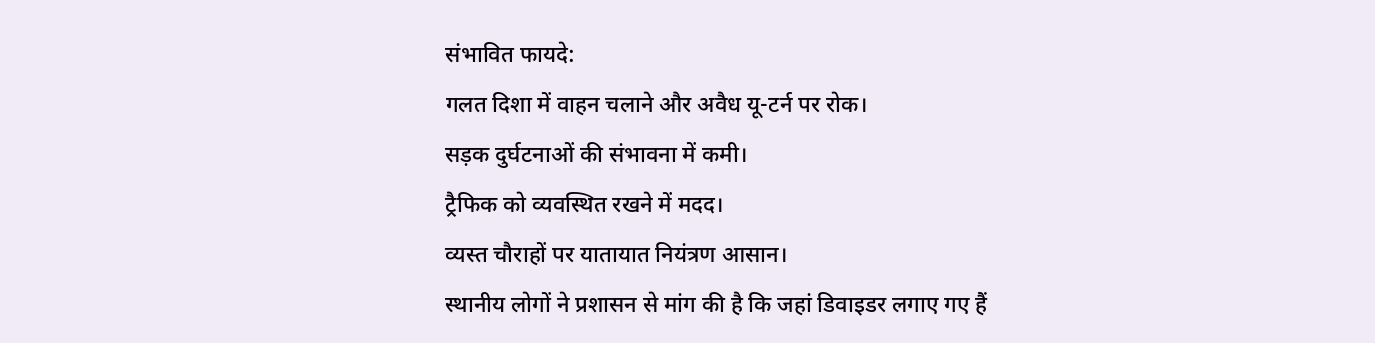संभावित फायदे:
गलत दिशा में वाहन चलाने और अवैध यू-टर्न पर रोक।
सड़क दुर्घटनाओं की संभावना में कमी।
ट्रैफिक को व्यवस्थित रखने में मदद।
व्यस्त चौराहों पर यातायात नियंत्रण आसान।
स्थानीय लोगों ने प्रशासन से मांग की है कि जहां डिवाइडर लगाए गए हैं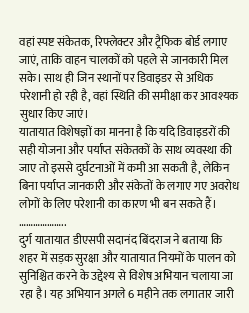वहां स्पष्ट संकेतक, रिफ्लेक्टर और ट्रैफिक बोर्ड लगाए जाएं, ताकि वाहन चालकों को पहले से जानकारी मिल सके। साथ ही जिन स्थानों पर डिवाइडर से अधिक परेशानी हो रही है, वहां स्थिति की समीक्षा कर आवश्यक सुधार किए जाएं।
यातायात विशेषज्ञों का मानना है कि यदि डिवाइडरों की सही योजना और पर्याप्त संकेतकों के साथ व्यवस्था की जाए तो इससे दुर्घटनाओं में कमी आ सकती है, लेकिन बिना पर्याप्त जानकारी और संकेतों के लगाए गए अवरोध लोगों के लिए परेशानी का कारण भी बन सकते हैं।
………………..
दुर्ग यातायात डीएसपी सदानंद बिंदराज ने बताया कि शहर में सड़क सुरक्षा और यातायात नियमों के पालन को सुनिश्चित करने के उद्देश्य से विशेष अभियान चलाया जा रहा है। यह अभियान अगले 6 महीने तक लगातार जारी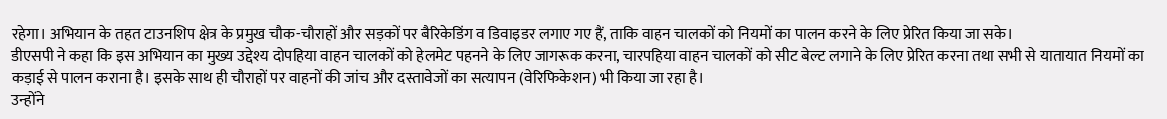रहेगा। अभियान के तहत टाउनशिप क्षेत्र के प्रमुख चौक-चौराहों और सड़कों पर बैरिकेडिंग व डिवाइडर लगाए गए हैं, ताकि वाहन चालकों को नियमों का पालन करने के लिए प्रेरित किया जा सके।
डीएसपी ने कहा कि इस अभियान का मुख्य उद्देश्य दोपहिया वाहन चालकों को हेलमेट पहनने के लिए जागरूक करना, चारपहिया वाहन चालकों को सीट बेल्ट लगाने के लिए प्रेरित करना तथा सभी से यातायात नियमों का कड़ाई से पालन कराना है। इसके साथ ही चौराहों पर वाहनों की जांच और दस्तावेजों का सत्यापन (वेरिफिकेशन) भी किया जा रहा है।
उन्होंने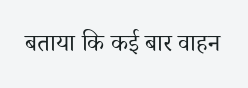बताया कि कई बार वाहन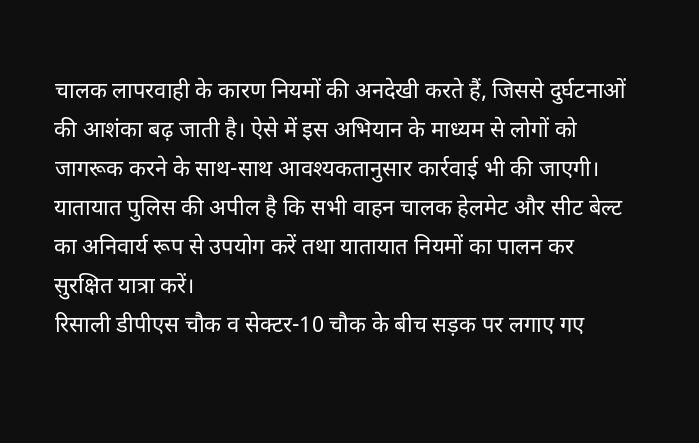चालक लापरवाही के कारण नियमों की अनदेखी करते हैं, जिससे दुर्घटनाओं की आशंका बढ़ जाती है। ऐसे में इस अभियान के माध्यम से लोगों को जागरूक करने के साथ-साथ आवश्यकतानुसार कार्रवाई भी की जाएगी। यातायात पुलिस की अपील है कि सभी वाहन चालक हेलमेट और सीट बेल्ट का अनिवार्य रूप से उपयोग करें तथा यातायात नियमों का पालन कर सुरक्षित यात्रा करें।
रिसाली डीपीएस चौक व सेक्टर-10 चौक के बीच सड़क पर लगाए गए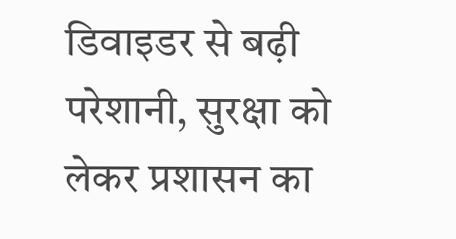डिवाइडर से बढ़ी परेशानी, सुरक्षा को लेकर प्रशासन का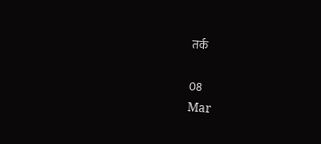तर्क

08
Mar